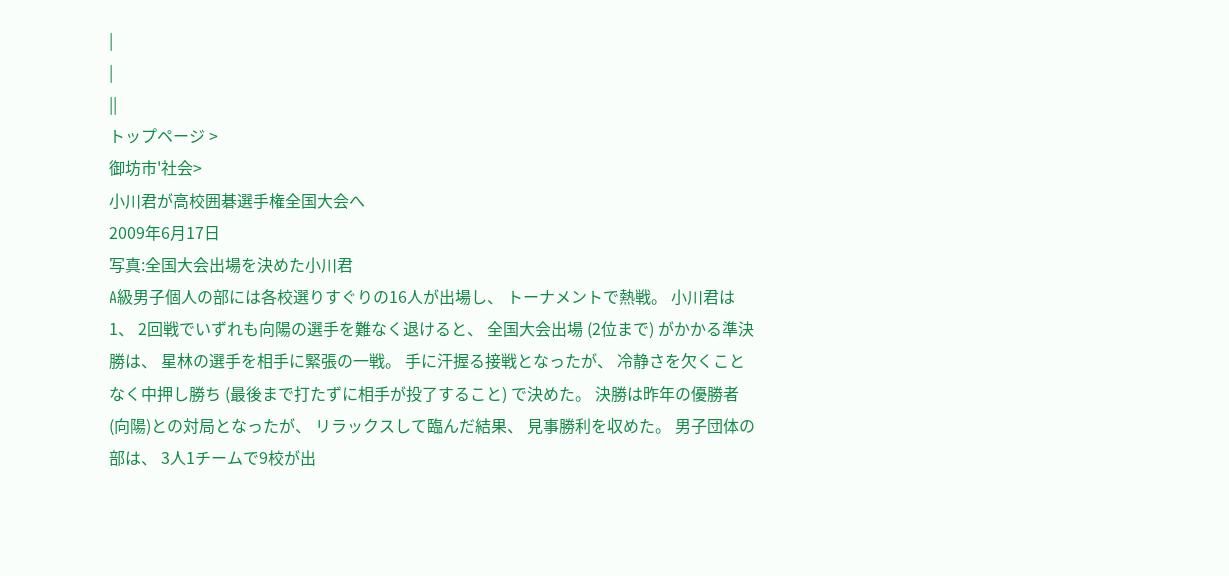|
|
||
トップページ >
御坊市'社会>
小川君が高校囲碁選手権全国大会へ
2009年6月17日
写真:全国大会出場を決めた小川君
A級男子個人の部には各校選りすぐりの16人が出場し、 トーナメントで熱戦。 小川君は1、 2回戦でいずれも向陽の選手を難なく退けると、 全国大会出場 (2位まで) がかかる準決勝は、 星林の選手を相手に緊張の一戦。 手に汗握る接戦となったが、 冷静さを欠くことなく中押し勝ち (最後まで打たずに相手が投了すること) で決めた。 決勝は昨年の優勝者 (向陽)との対局となったが、 リラックスして臨んだ結果、 見事勝利を収めた。 男子団体の部は、 3人1チームで9校が出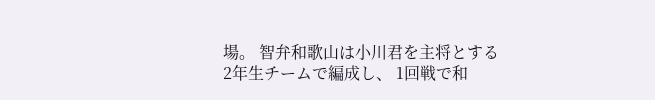場。 智弁和歌山は小川君を主将とする2年生チームで編成し、 1回戦で和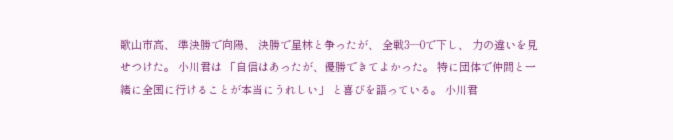歌山市高、 準決勝で向陽、 決勝で星林と争ったが、 全戦3―0で下し、 力の違いを見せつけた。 小川君は 「自信はあったが、優勝できてよかった。 特に団体で仲間と一緒に全国に行けることが本当にうれしい」 と喜びを語っている。 小川君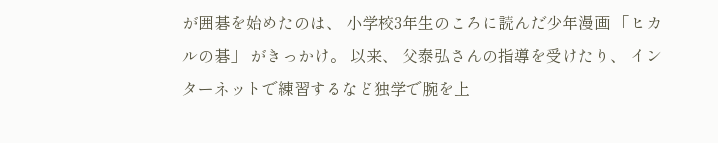が囲碁を始めたのは、 小学校3年生のころに読んだ少年漫画 「ヒカルの碁」 がきっかけ。 以来、 父泰弘さんの指導を受けたり、 インターネットで練習するなど独学で腕を上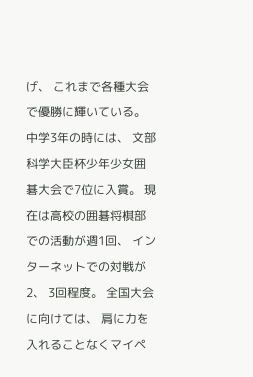げ、 これまで各種大会で優勝に輝いている。 中学3年の時には、 文部科学大臣杯少年少女囲碁大会で7位に入賞。 現在は高校の囲碁将棋部での活動が週1回、 インターネットでの対戦が2、 3回程度。 全国大会に向けては、 肩に力を入れることなくマイペ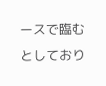ースで臨むとしており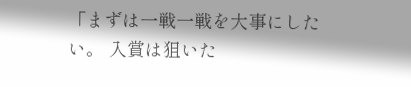「まずは一戦一戦を大事にしたい。 入賞は狙いた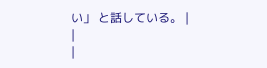い」 と話している。 |
|
|